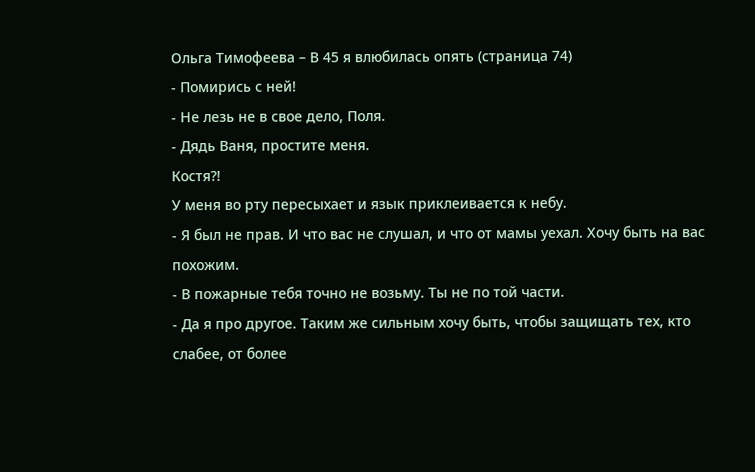Ольга Тимофеева – В 45 я влюбилась опять (страница 74)
- Помирись с ней!
- Не лезь не в свое дело, Поля.
- Дядь Ваня, простите меня.
Костя?!
У меня во рту пересыхает и язык приклеивается к небу.
- Я был не прав. И что вас не слушал, и что от мамы уехал. Хочу быть на вас похожим.
- В пожарные тебя точно не возьму. Ты не по той части.
- Да я про другое. Таким же сильным хочу быть, чтобы защищать тех, кто слабее, от более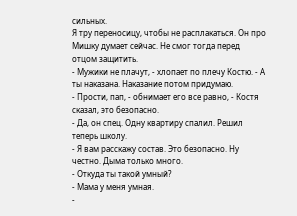сильных.
Я тру переносицу, чтобы не расплакаться. Он про Мишку думает сейчас. Не смог тогда перед отцом защитить.
- Мужики не плачут, - хлопает по плечу Костю. - А ты наказана. Наказание потом придумаю.
- Прости, пап, - обнимает его все равно, - Костя сказал, это безопасно.
- Да, он спец. Одну квартиру спалил. Решил теперь школу.
- Я вам расскажу состав. Это безопасно. Ну честно. Дыма только много.
- Откуда ты такой умный?
- Мама у меня умная.
-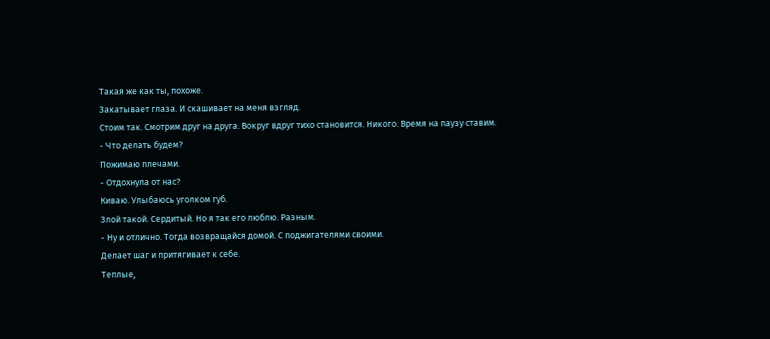Такая же как ты, похоже.
Закатывает глаза. И скашивает на меня взгляд.
Стоим так. Смотрим друг на друга. Вокруг вдруг тихо становится. Никого. Время на паузу ставим.
- Что делать будем?
Пожимаю плечами.
- Отдохнула от нас?
Киваю. Улыбаюсь уголком губ.
Злой такой. Сердитый. Но я так его люблю. Разным.
- Ну и отлично. Тогда возвращайся домой. С поджигателями своими.
Делает шаг и притягивает к себе.
Теплые,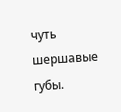чуть шершавые губы.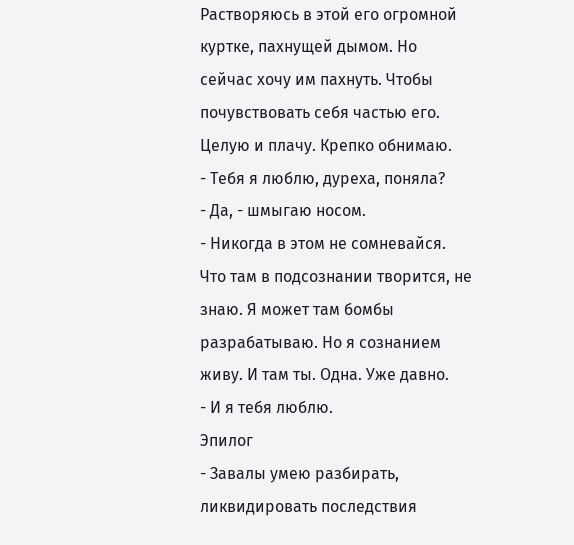Растворяюсь в этой его огромной куртке, пахнущей дымом. Но сейчас хочу им пахнуть. Чтобы почувствовать себя частью его.
Целую и плачу. Крепко обнимаю.
- Тебя я люблю, дуреха, поняла?
- Да, - шмыгаю носом.
- Никогда в этом не сомневайся. Что там в подсознании творится, не знаю. Я может там бомбы разрабатываю. Но я сознанием живу. И там ты. Одна. Уже давно.
- И я тебя люблю.
Эпилог
- Завалы умею разбирать, ликвидировать последствия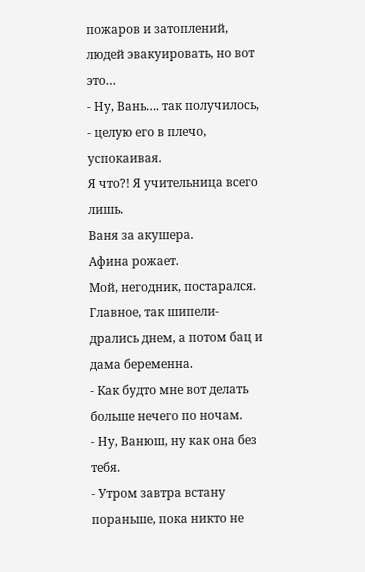пожаров и затоплений, людей эвакуировать, но вот это…
- Ну, Вань…. так получилось, - целую его в плечо, успокаивая.
Я что?! Я учительница всего лишь.
Ваня за акушера.
Афина рожает.
Мой, негодник, постарался.
Главное, так шипели-дрались днем, а потом бац и дама беременна.
- Как будто мне вот делать больше нечего по ночам.
- Ну, Ванюш, ну как она без тебя.
- Утром завтра встану пораньше, пока никто не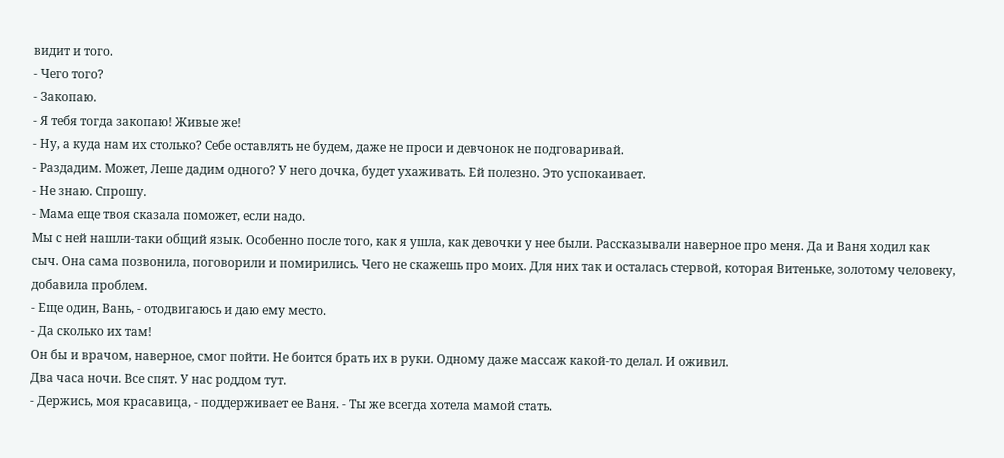видит и того.
- Чего того?
- Закопаю.
- Я тебя тогда закопаю! Живые же!
- Ну, а куда нам их столько? Себе оставлять не будем, даже не проси и девчонок не подговаривай.
- Раздадим. Может, Леше дадим одного? У него дочка, будет ухаживать. Ей полезно. Это успокаивает.
- Не знаю. Спрошу.
- Мама еще твоя сказала поможет, если надо.
Мы с ней нашли-таки общий язык. Особенно после того, как я ушла, как девочки у нее были. Рассказывали наверное про меня. Да и Ваня ходил как сыч. Она сама позвонила, поговорили и помирились. Чего не скажешь про моих. Для них так и осталась стервой, которая Витеньке, золотому человеку, добавила проблем.
- Еще один, Вань, - отодвигаюсь и даю ему место.
- Да сколько их там!
Он бы и врачом, наверное, смог пойти. Не боится брать их в руки. Одному даже массаж какой-то делал. И оживил.
Два часа ночи. Все спят. У нас роддом тут.
- Держись, моя красавица, - поддерживает ее Ваня. - Ты же всегда хотела мамой стать.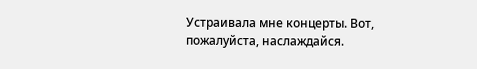Устраивала мне концерты. Вот, пожалуйста, наслаждайся.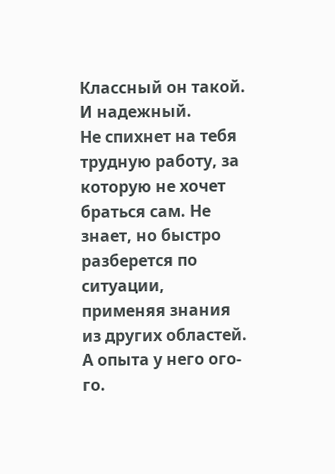Классный он такой. И надежный.
Не спихнет на тебя трудную работу, за которую не хочет браться сам. Не знает, но быстро разберется по ситуации, применяя знания из других областей. А опыта у него ого-го.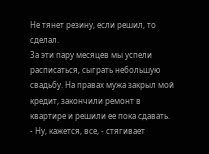Не тянет резину, если решил, то сделал.
За эти пару месяцев мы успели расписаться, сыграть небольшую свадьбу. На правах мужа закрыл мой кредит, закончили ремонт в квартире и решили ее пока сдавать.
- Ну, кажется, все, - стягивает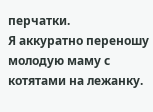перчатки.
Я аккуратно переношу молодую маму с котятами на лежанку.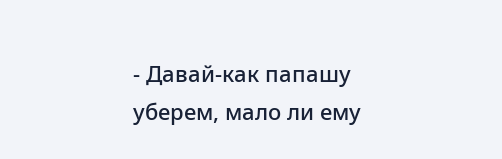- Давай-как папашу уберем, мало ли ему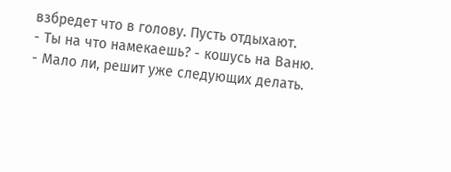взбредет что в голову. Пусть отдыхают.
- Ты на что намекаешь? - кошусь на Ваню.
- Мало ли, решит уже следующих делать.